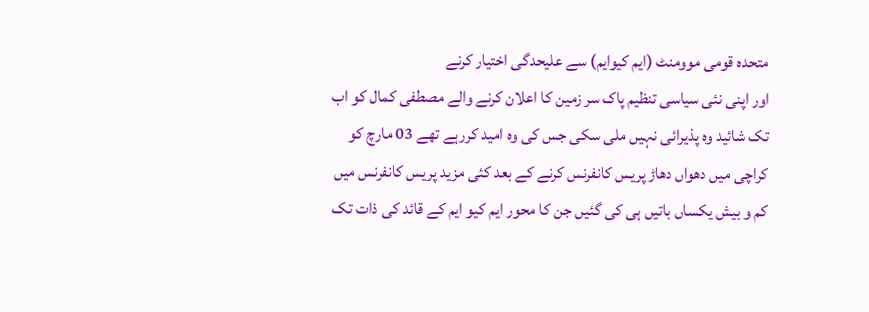متحدہ قومی موومنٹ (ایم کیوایم) سے علیحدگی اختیار کرنے
اور اپنی نئی سیاسی تنظیم پاک سر زمین کا اعلان کرنے والے مصطفی کمال کو اب
تک شائید وہ پذیرائی نہیں ملی سکی جس کی وہ امید کررہے تھے 03 مارچ کو
کراچی میں دھواں دھاڑ پریس کانفرنس کرنے کے بعد کئی مزید پریس کانفرنس میں
کم و بیش یکساں باتیں ہی کی گئیں جن کا محور ایم کیو ایم کے قائد کی ذات تک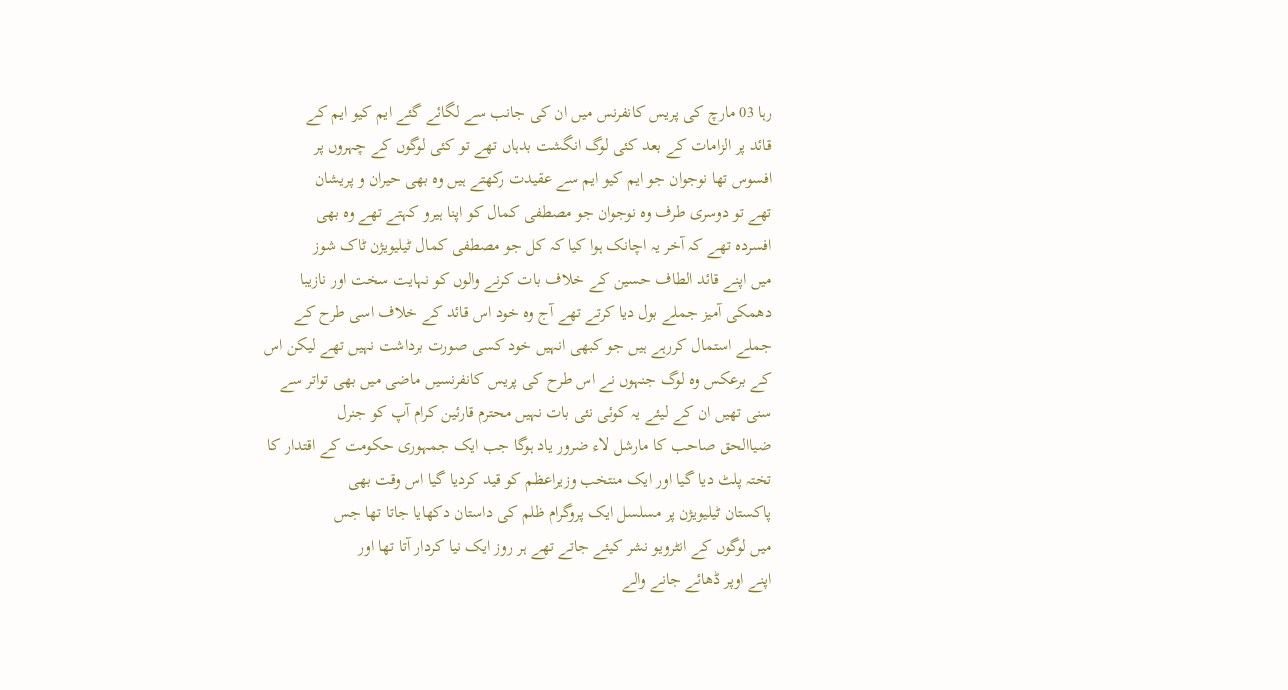رہا 03 مارچ کی پریس کانفرنس میں ان کی جانب سے لگائے گئے ایم کیو ایم کے
قائد پر الزامات کے بعد کئی لوگ انگشت بدہاں تھے تو کئی لوگوں کے چہروں پر
افسوس تھا نوجوان جو ایم کیو ایم سے عقیدت رکھتے ہیں وہ بھی حیران و پریشان
تھے تو دوسری طرف وہ نوجوان جو مصطفی کمال کو اپنا ہیرو کہتے تھے وہ بھی
افسردہ تھے کہ آخر یہ اچانک ہوا کیا کہ کل جو مصطفی کمال ٹیلیویژن ٹاک شوز
میں اپنے قائد الطاف حسین کے خلاف بات کرنے والوں کو نہایت سخت اور نازیبا
دھمکی آمیز جملے بول دیا کرتے تھے آج وہ خود اس قائد کے خلاف اسی طرح کے
جملے استمال کررہے ہیں جو کبھی انہیں خود کسی صورت برداشت نہیں تھے لیکن اس
کے برعکس وہ لوگ جنہوں نے اس طرح کی پریس کانفرنسیں ماضی میں بھی تواتر سے
سنی تھیں ان کے لیئے یہ کوئی نئی بات نہیں محترم قارئین کرام آپ کو جنرل
ضیاالحق صاحب کا مارشل لاء ضرور یاد ہوگا جب ایک جمہوری حکومت کے اقتدار کا
تختہ پلٹ دیا گیا اور ایک منتخب وزیراعظم کو قید کردیا گیا اس وقت بھی
پاکستان ٹیلیویژن پر مسلسل ایک پروگرام ظلم کی داستان دکھایا جاتا تھا جس
میں لوگوں کے انٹرویو نشر کیئے جاتے تھے ہر روز ایک نیا کردار آتا تھا اور
اپنے اوپر ڈھائے جانے والے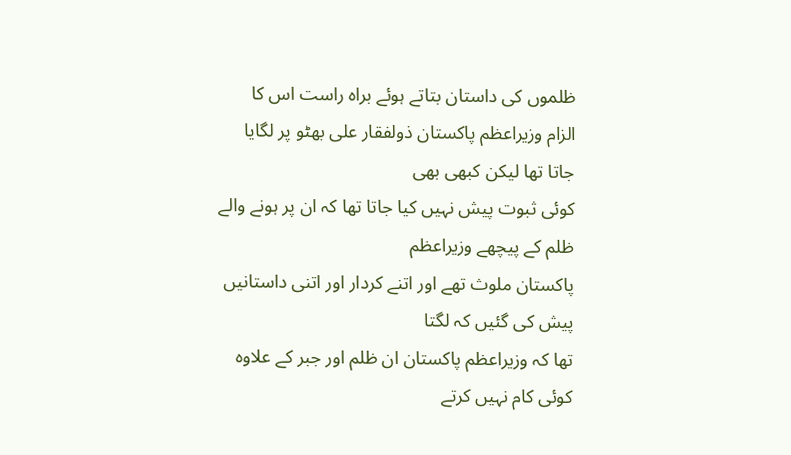ظلموں کی داستان بتاتے ہوئے براہ راست اس کا
الزام وزیراعظم پاکستان ذولفقار علی بھٹو پر لگایا جاتا تھا لیکن کبھی بھی
کوئی ثبوت پیش نہیں کیا جاتا تھا کہ ان پر ہونے والے ظلم کے پیچھے وزیراعظم
پاکستان ملوث تھے اور اتنے کردار اور اتنی داستانیں پیش کی گئیں کہ لگتا
تھا کہ وزیراعظم پاکستان ان ظلم اور جبر کے علاوہ کوئی کام نہیں کرتے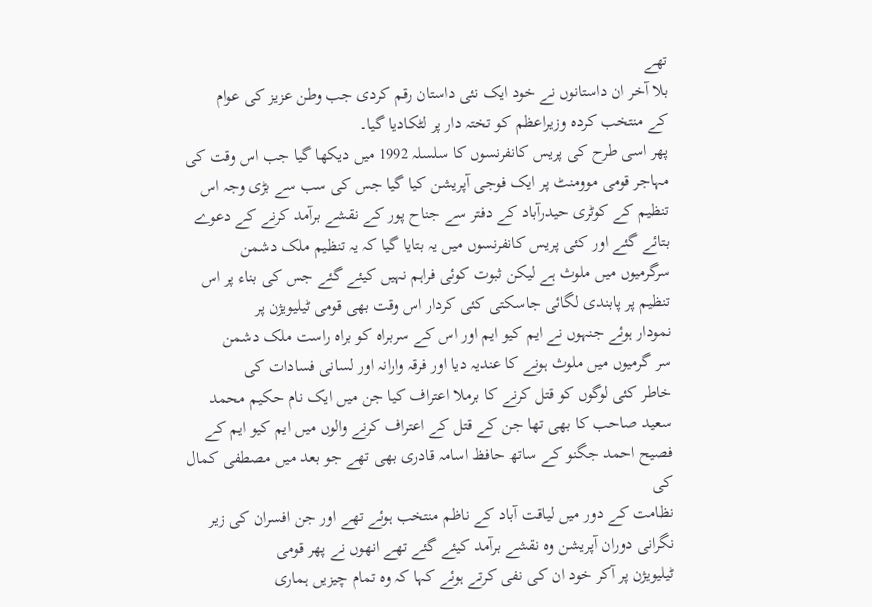تھے
بلا آخر ان داستانوں نے خود ایک نئی داستان رقم کردی جب وطن عزیز کی عوام
کے منتخب کردہ وزیراعظم کو تختہ دار پر لٹکادیا گیا۔
پھر اسی طرح کی پریس کانفرنسوں کا سلسلہ 1992 میں دیکھا گیا جب اس وقت کی
مہاجر قومی موومنٹ پر ایک فوجی آپریشن کیا گیا جس کی سب سے بڑی وجہ اس
تنظیم کے کوٹری حیدرآباد کے دفتر سے جناح پور کے نقشے برآمد کرنے کے دعوے
بتائے گئے اور کئی پریس کانفرنسوں میں یہ بتایا گیا کہ یہ تنظیم ملک دشمن
سرگرمیوں میں ملوث ہے لیکن ثبوت کوئی فراہم نہیں کیئے گئے جس کی بناء پر اس
تنظیم پر پابندی لگائی جاسکتی کئی کردار اس وقت بھی قومی ٹیلیویژن پر
نمودار ہوئے جنہوں نے ایم کیو ایم اور اس کے سربراہ کو براہ راست ملک دشمن
سر گرمیوں میں ملوث ہونے کا عندیہ دیا اور فرقہ وارانہ اور لسانی فسادات کی
خاطر کئی لوگوں کو قتل کرنے کا برملا اعتراف کیا جن میں ایک نام حکیم محمد
سعید صاحب کا بھی تھا جن کے قتل کے اعتراف کرنے والوں میں ایم کیو ایم کے
فصیح احمد جگنو کے ساتھ حافظ اسامہ قادری بھی تھے جو بعد میں مصطفی کمال کی
نظامت کے دور میں لیاقت آباد کے ناظم منتخب ہوئے تھے اور جن افسران کی زیر
نگرانی دوران آپریشن وہ نقشے برآمد کیئے گئے تھے انھوں نے پھر قومی
ٹیلیویژن پر آکر خود ان کی نفی کرتے ہوئے کہا کہ وہ تمام چیزیں ہماری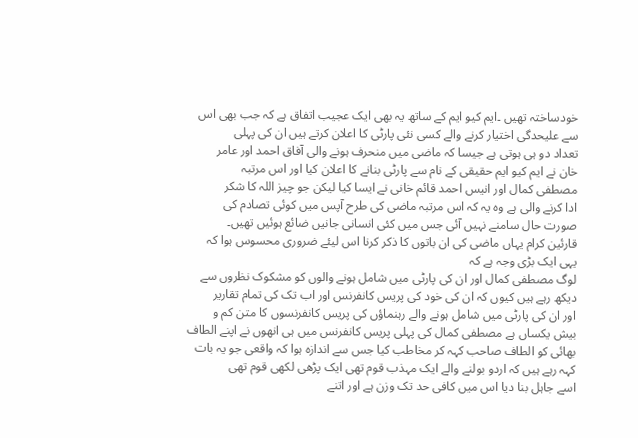خودساختہ تھیں ۔ایم کیو ایم کے ساتھ یہ بھی ایک عجیب اتفاق ہے کہ جب بھی اس
سے علیحدگی اختیار کرنے والے کسی نئی پارٹی کا اعلان کرتے ہیں ان کی پہلی
تعداد دو ہی ہوتی ہے جیسا کہ ماضی میں منحرف ہونے والی آفاق احمد اور عامر
خان نے ایم کیو ایم حقیقی کے نام سے پارٹی بنانے کا اعلان کیا اور اس مرتبہ
مصطفی کمال اور انیس احمد قائم خانی نے ایسا کیا لیکن جو چیز اللہ کا شکر
ادا کرنے والی ہے وہ یہ کہ اس مرتبہ ماضی کی طرح آپس میں کوئی تصادم کی
صورت حال سامنے نہیں آئی جس میں کئی انسانی جانیں ضائع ہوئیں تھیں۔
قارئین کرام یہاں ماضی کی ان باتوں کا ذکر کرنا اس لیئے ضروری محسوس ہوا کہ
یہی ایک بڑی وجہ ہے کہ
لوگ مصطفی کمال اور ان کی پارٹی میں شامل ہونے والوں کو مشکوک نظروں سے
دیکھ رہے ہیں کیوں کہ ان کی خود کی پریس کانفرنس اور اب تک کی تمام تقاریر
اور ان کی پارٹی میں شامل ہونے والے رہنماؤں کی پریس کانفرنسوں کا متن کم و
بیش یکساں ہے مصطفی کمال کی پہلی پریس کانفرنس میں ہی انھوں نے اپنے الطاف
بھائی کو الطاف صاحب کہہ کر مخاطب کیا جس سے اندازہ ہوا کہ واقعی جو یہ بات
کہہ رہے ہیں کہ اردو بولنے والے ایک مہذب قوم تھی ایک پڑھی لکھی قوم تھی
اسے جاہل بنا دیا اس میں کافی حد تک وزن ہے اور اتنے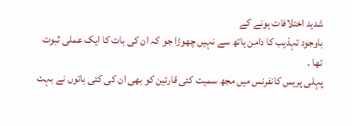شدید اختلافات ہونے کے
باوجود تہذیب کا دامن ہاتھ سے نہیں چھوڑا جو کہ ان کی بات کا ایک عملی ثبوت
تھا ۔
پہلی پریس کانفرنس میں مجھ سمیت کئی قارئین کو بھی ان کی کئی باتوں نے بہت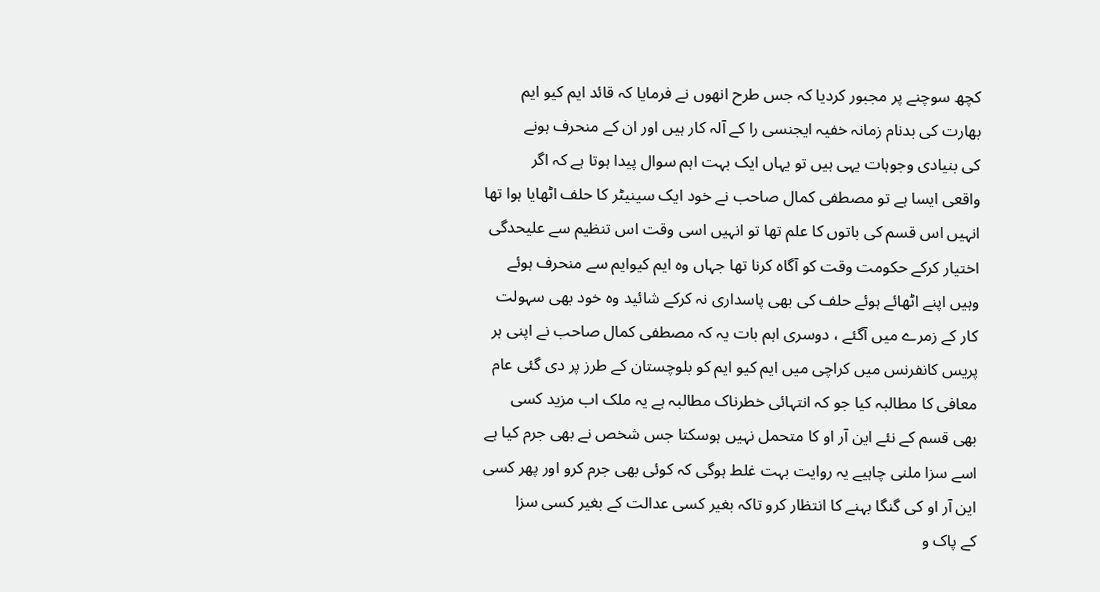کچھ سوچنے پر مجبور کردیا کہ جس طرح انھوں نے فرمایا کہ قائد ایم کیو ایم
بھارت کی بدنام زمانہ خفیہ ایجنسی را کے آلہ کار ہیں اور ان کے منحرف ہونے
کی بنیادی وجوہات یہی ہیں تو یہاں ایک بہت اہم سوال پیدا ہوتا ہے کہ اگر
واقعی ایسا ہے تو مصطفی کمال صاحب نے خود ایک سینیٹر کا حلف اٹھایا ہوا تھا
انہیں اس قسم کی باتوں کا علم تھا تو انہیں اسی وقت اس تنظیم سے علیحدگی
اختیار کرکے حکومت وقت کو آگاہ کرنا تھا جہاں وہ ایم کیوایم سے منحرف ہوئے
وہیں اپنے اٹھائے ہوئے حلف کی بھی پاسداری نہ کرکے شائید وہ خود بھی سہولت
کار کے زمرے میں آگئے ، دوسری اہم بات یہ کہ مصطفی کمال صاحب نے اپنی ہر
پریس کانفرنس میں کراچی میں ایم کیو ایم کو بلوچستان کے طرز پر دی گئی عام
معافی کا مطالبہ کیا جو کہ انتہائی خطرناک مطالبہ ہے یہ ملک اب مزید کسی
بھی قسم کے نئے این آر او کا متحمل نہیں ہوسکتا جس شخص نے بھی جرم کیا ہے
اسے سزا ملنی چاہیے یہ روایت بہت غلط ہوگی کہ کوئی بھی جرم کرو اور پھر کسی
این آر او کی گنگا بہنے کا انتظار کرو تاکہ بغیر کسی عدالت کے بغیر کسی سزا
کے پاک و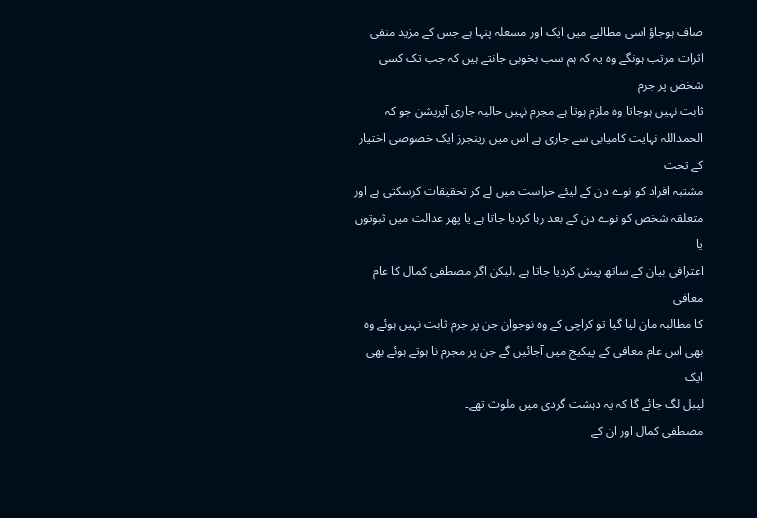صاف ہوجاؤ اسی مطالبے میں ایک اور مسعلہ پنہا ہے جس کے مزید منفی
اثرات مرتب ہونگے وہ یہ کہ ہم سب بخوبی جانتے ہیں کہ جب تک کسی شخص پر جرم
ثابت نہیں ہوجاتا وہ ملزم ہوتا ہے مجرم نہیں حالیہ جاری آپریشن جو کہ
الحمداللہ نہایت کامیابی سے جاری ہے اس میں رینجرز ایک خصوصی اختیار کے تحت
مشتبہ افراد کو نوے دن کے لیئے حراست میں لے کر تحقیقات کرسکتی ہے اور
متعلقہ شخص کو نوے دن کے بعد رہا کردیا جاتا ہے یا پھر عدالت میں ثبوتوں یا
اعترافی بیان کے ساتھ پیش کردیا جاتا ہے ،لیکن اگر مصطفی کمال کا عام معافی
کا مطالبہ مان لیا گیا تو کراچی کے وہ نوجوان جن پر جرم ثابت نہیں ہوئے وہ
بھی اس عام معافی کے پیکیج میں آجائیں گے جن پر مجرم نا ہوتے ہوئے بھی ایک
لیبل لگ جائے گا کہ یہ دہشت گردی میں ملوث تھے۔
مصطفی کمال اور ان کے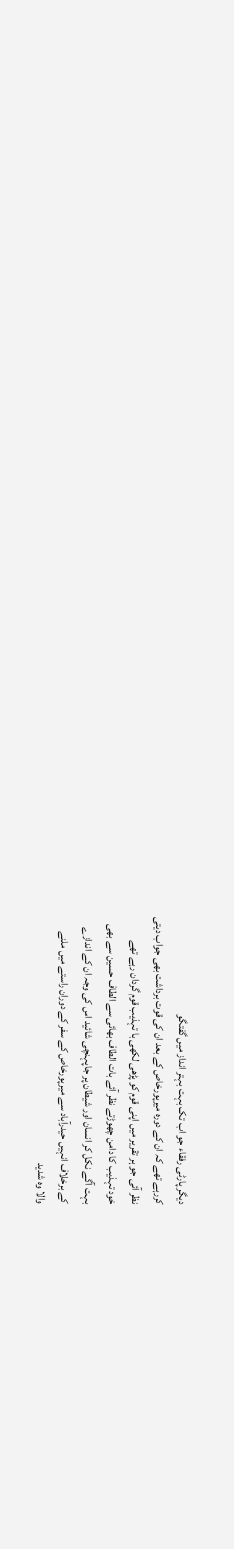دیگر پارٹی رفقاء جو اب تک بہت بہتر انداز میں گفتگو
کررہے تھے کہ ان کے دورہ میرپورخاص کے بعد ان کی قوت برداشت بھی جواب دیتی
نظر آئی جو ہر تقریر میں اپنی قوم کو پڑھی لکھی با تہذیب قوم گردان رہے تھے
خود تہذیب کا دامن چھوڑتے نظر آئے بات الطاف بھائی سے الطاف حسین سے بھی
بہت آگے نکل کر انسان اور شیطان پر جاپہنچی شائید اس کی وجہ ان کے اندازے
کے برخلاف انہیں حیدرآباد سے میرپورخاص کے سفر کے دوران راستے میں ملنے
والا وہ شدید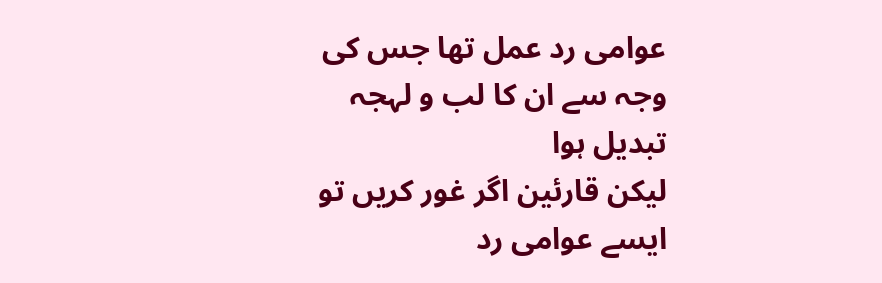عوامی رد عمل تھا جس کی وجہ سے ان کا لب و لہجہ تبدیل ہوا
لیکن قارئین اگر غور کریں تو ایسے عوامی رد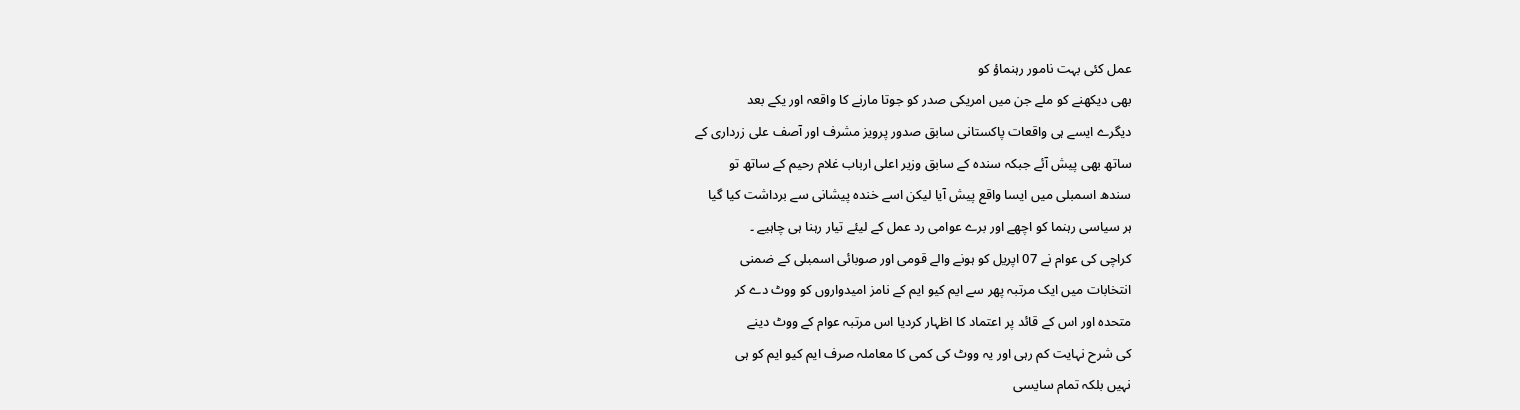عمل کئی بہت نامور رہنماؤ کو
بھی دیکھنے کو ملے جن میں امریکی صدر کو جوتا مارنے کا واقعہ اور یکے بعد
دیگرے ایسے ہی واقعات پاکستانی سابق صدور پرویز مشرف اور آصف علی زرداری کے
ساتھ بھی پیش آئے جبکہ سندہ کے سابق وزیر اعلی ارباب غلام رحیم کے ساتھ تو
سندھ اسمبلی میں ایسا واقع پیش آیا لیکن اسے خندہ پیشانی سے برداشت کیا گیا
ہر سیاسی رہنما کو اچھے اور برے عوامی رد عمل کے لیئے تیار رہنا ہی چاہیے ۔
کراچی کی عوام نے 07 اپریل کو ہونے والے قومی اور صوبائی اسمبلی کے ضمنی
انتخابات میں ایک مرتبہ پھر سے ایم کیو ایم کے نامز امیدواروں کو ووٹ دے کر
متحدہ اور اس کے قائد پر اعتماد کا اظہار کردیا اس مرتبہ عوام کے ووٹ دینے
کی شرح نہایت کم رہی اور یہ ووٹ کی کمی کا معاملہ صرف ایم کیو ایم کو ہی
نہیں بلکہ تمام سایسی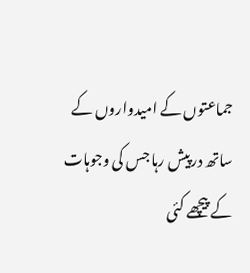جماعتوں کے امیدواروں کے ساتھ درپیش رہا جس کی وجوہات
کے پیچھے کئی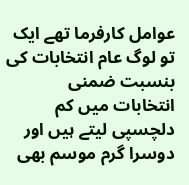عوامل کارفرما تھے ایک تو لوگ عام انتخابات کی بنسبت ضمنی
انتخابات میں کم دلچسپی لیتے ہیں اور دوسرا گرم موسم بھی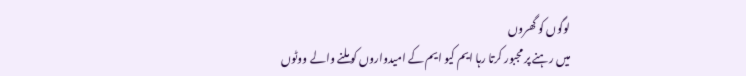لوگوں کو گھروں
میں رہنے پر مجبور کرتا رہا ایم کیو ایم کے امیدواروں کو ملنے والے ووٹوں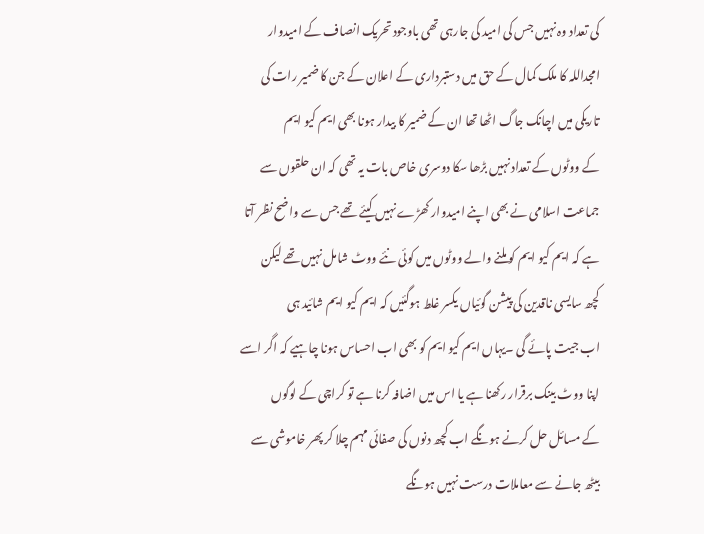کی تعداد وہ نہیں جس کی امید کی جارہی تھی باوجود تحریک انصاف کے امیدوار
امجداللہ کا ملک کمال کے حق میں دستبرداری کے اعلان کے جن کا ضمیر رات کی
تاریکی میں اچانک جاگ اٹھا تھا ان کے ضمیر کا بیدار ہونا بھی ایم کیو ایم
کے ووٹوں کے تعداد نہیں بڑھا سکا دوسری خاص بات یہ تھی کہ ان حلقوں سے
جماعت اسلامی نے بھی اپنے امیدوار کھڑے نہیں کیئے تھے جس سے واضح نظر آتا
ہے کہ ایم کیو ایم کو ملنے والے ووٹوں میں کوئی نئے ووٹ شامل نہیں تھے لیکن
کچھ سایسی ناقدین کی پیشن گوئیاں یکسر غلط ہوگئیں کہ ایم کیو ایم شائید ہی
اب جیت پائے گی ۔یہاں ایم کیو ایم کو بھی اب احساس ہونا چاہیے کہ اگر اسے
اپنا ووٹ بینک برقرار رکھنا ہے یا اس میں اضافہ کرنا ہے تو کراچی کے لوگوں
کے مسائل حل کرنے ہونگے اب کچھ دنوں کی صفائی مہم چلا کر پھر خاموشی سے
بیٹھ جانے سے معاملات درست نہیں ہونگے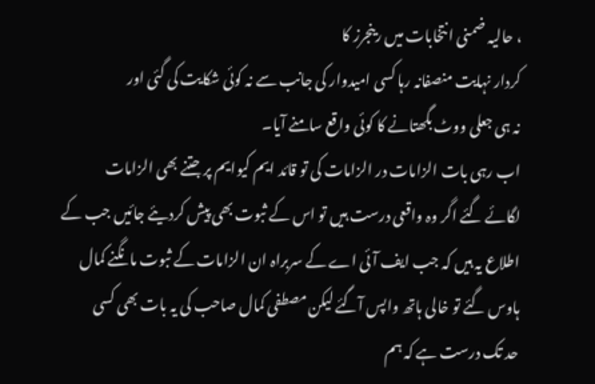، حالیہ ضمنی انتخابات میں رینجرز کا
کردار نہایت منصفانہ رہا کسی امیدوار کی جانب سے نہ کوئی شکایت کی گئی اور
نہ ہی جعلی ووٹ بگھتانے کا کوئی واقع سامنے آیا۔
اب رہی بات الزامات در الزامات کی تو قائد ایم کیوایم پر جتنے بھی الزامات
لگائے گئے اگر وہ واقعی درست ہیں تو اس کے ثبوت بھی پیش کردیئے جائیں جب کے
اطلاع یہ ہیں کہ جب ایف آئی اے کے سربراہ ان الزامات کے ثبوت مانگنے کمال
ہاوس گئے تو خالی ہاتھ واپس آگئے لیکن مصطفی کمال صاحب کی یہ بات بھی کسی
حد تک درست ہے کہ ہم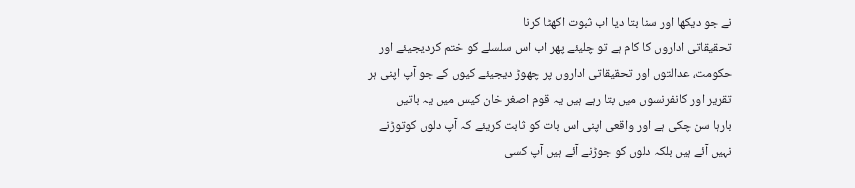نے جو دیکھا اور سنا بتا دیا اب ثبوت اکھٹا کرنا
تحقیقاتی اداروں کا کام ہے تو چلیئے پھر اب اس سلسلے کو ختم کردیجیئے اور
حکومت، عدالتوں اور تحقیقاتی اداروں پر چھوڑ دیجیئے کیوں کے جو آپ اپنی ہر
تقریر اور کانفرنسوں میں بتا رہے ہیں یہ قوم اصغر خان کیس میں یہ باتیں
بارہا سن چکی ہے اور واقعی اپنی اس بات کو ثابت کریئے کہ آپ دلوں کوتوڑنے
نہیں آئے ہیں بلکہ دلوں کو جوڑنے آئے ہیں آپ کسی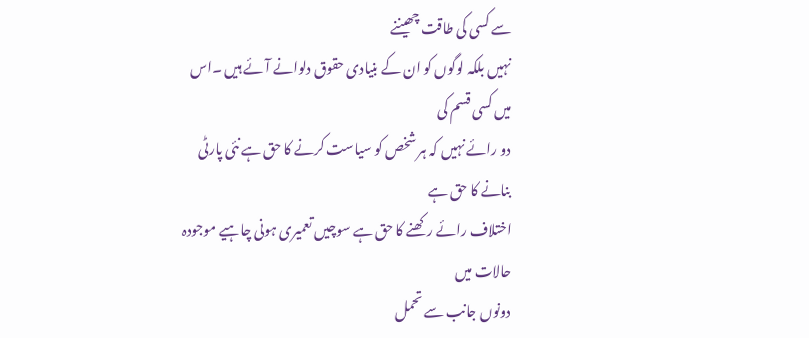سے کسی کی طاقت چھیننے
نہیں بلکہ لوگوں کو ان کے بنیادی حقوق دلوانے آئے ہیں ۔اس میں کسی قسم کی
دو رائے نہیں کہ ہر شخص کو سیاست کرنے کا حق ہے نئی پارٹی بنانے کا حق ہے
اختلاف رائے رکھنے کا حق ہے سوچیں تعمیری ہونی چاہیے موجودہ حالات میں
دونوں جانب سے تحمل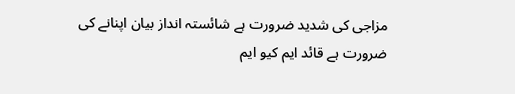مزاجی کی شدید ضرورت ہے شائستہ انداز بیان اپنانے کی
ضرورت ہے قائد ایم کیو ایم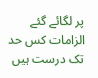پر لگائے گئے الزامات کس حد تک درست ہیں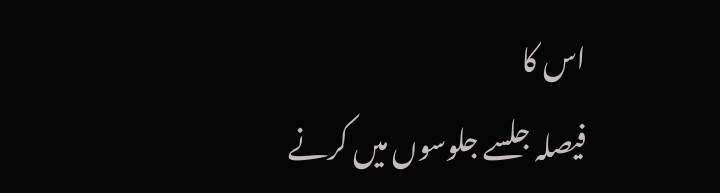اس کا
فیصلہ جلسے جلوسوں میں کرنے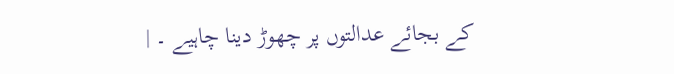کے بجائے عدالتوں پر چھوڑ دینا چاہیے ۔ |